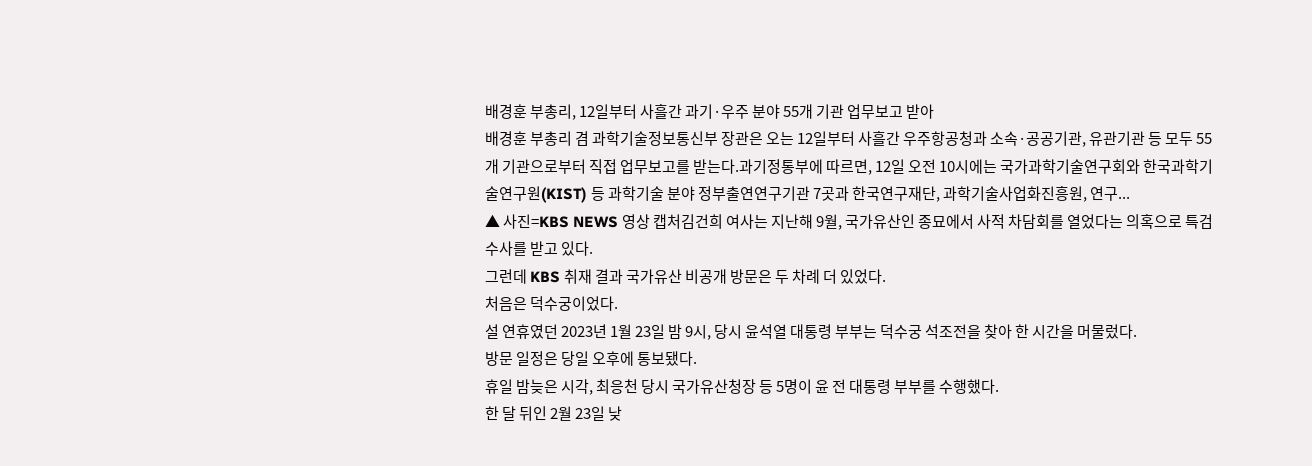배경훈 부총리, 12일부터 사흘간 과기·우주 분야 55개 기관 업무보고 받아
배경훈 부총리 겸 과학기술정보통신부 장관은 오는 12일부터 사흘간 우주항공청과 소속·공공기관, 유관기관 등 모두 55개 기관으로부터 직접 업무보고를 받는다.과기정통부에 따르면, 12일 오전 10시에는 국가과학기술연구회와 한국과학기술연구원(KIST) 등 과학기술 분야 정부출연연구기관 7곳과 한국연구재단, 과학기술사업화진흥원, 연구...
▲ 사진=KBS NEWS 영상 캡처김건희 여사는 지난해 9월, 국가유산인 종묘에서 사적 차담회를 열었다는 의혹으로 특검 수사를 받고 있다.
그런데 KBS 취재 결과 국가유산 비공개 방문은 두 차례 더 있었다.
처음은 덕수궁이었다.
설 연휴였던 2023년 1월 23일 밤 9시, 당시 윤석열 대통령 부부는 덕수궁 석조전을 찾아 한 시간을 머물렀다.
방문 일정은 당일 오후에 통보됐다.
휴일 밤늦은 시각, 최응천 당시 국가유산청장 등 5명이 윤 전 대통령 부부를 수행했다.
한 달 뒤인 2월 23일 낮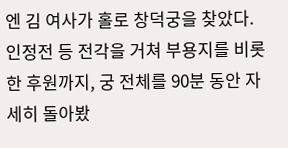엔 김 여사가 홀로 창덕궁을 찾았다.
인정전 등 전각을 거쳐 부용지를 비롯한 후원까지, 궁 전체를 90분 동안 자세히 돌아봤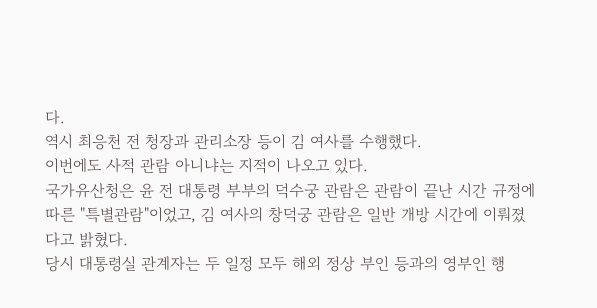다.
역시 최응천 전 청장과 관리소장 등이 김 여사를 수행했다.
이번에도 사적 관람 아니냐는 지적이 나오고 있다.
국가유산청은 윤 전 대통령 부부의 덕수궁 관람은 관람이 끝난 시간 규정에 따른 "특별관람"이었고, 김 여사의 창덕궁 관람은 일반 개방 시간에 이뤄졌다고 밝혔다.
당시 대통령실 관계자는 두 일정 모두 해외 정상 부인 등과의 영부인 행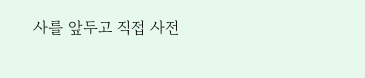사를 앞두고 직접 사전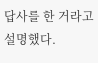답사를 한 거라고 설명했다.